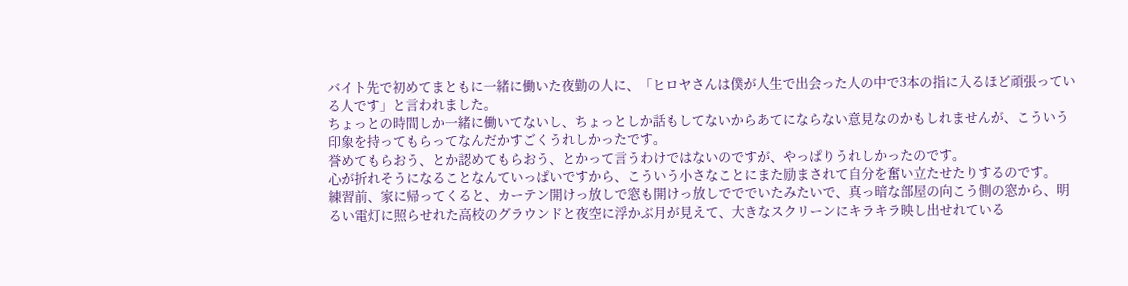バイト先で初めてまともに一緒に働いた夜勤の人に、「ヒロヤさんは僕が人生で出会った人の中で3本の指に入るほど頑張っている人です」と言われました。
ちょっとの時間しか一緒に働いてないし、ちょっとしか話もしてないからあてにならない意見なのかもしれませんが、こういう印象を持ってもらってなんだかすごくうれしかったです。
誉めてもらおう、とか認めてもらおう、とかって言うわけではないのですが、やっぱりうれしかったのです。
心が折れそうになることなんていっぱいですから、こういう小さなことにまた励まされて自分を奮い立たせたりするのです。
練習前、家に帰ってくると、カーテン開けっ放しで窓も開けっ放しでででいたみたいで、真っ暗な部屋の向こう側の窓から、明るい電灯に照らせれた高校のグラウンドと夜空に浮かぶ月が見えて、大きなスクリーンにキラキラ映し出せれている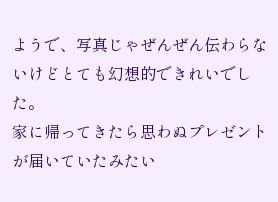ようで、写真じゃぜんぜん伝わらないけどとても幻想的できれいでした。
家に帰ってきたら思わぬプレゼントが届いていたみたい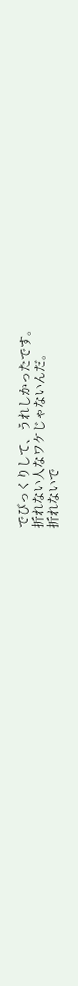でびっくりして、うれしかったです。
折れない人なワケじゃないんだ。
折れないで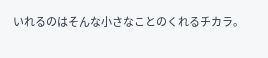いれるのはそんな小さなことのくれるチカラ。